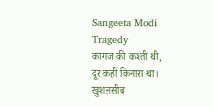Sangeeta Modi
Tragedy
कागज की कश्ती थी,
दूर कहीं किनारा था।
खुशऩसीब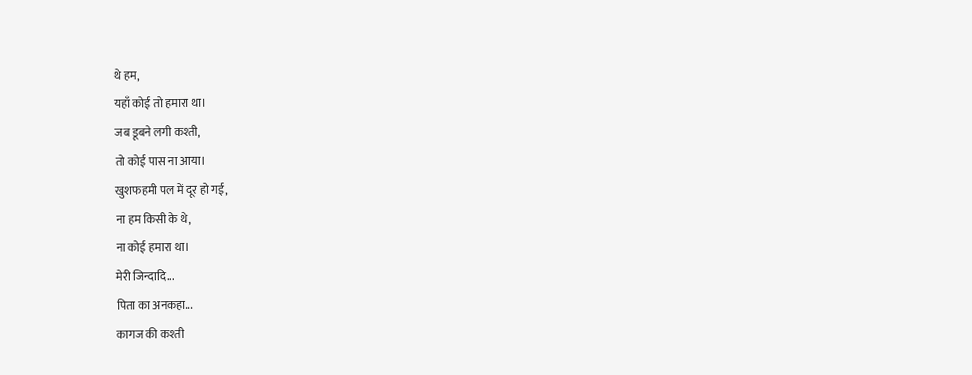थे हम,
यहाँ कोई तो हमारा था।
जब डूबने लगी कश्ती,
तो कोई पास ना आया।
खुशफहमी पल में दूर हो गई,
ना हम किसी के थे,
ना कोई हमारा था।
मेरी जिन्दादि...
पिता का अनकहा...
कागज की कश्ती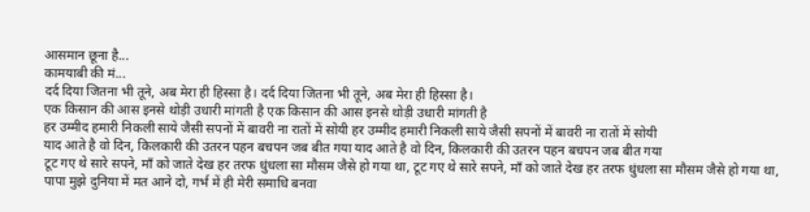आसमान छूना है...
कामयाबी की मं...
दर्द दिया जितना भी तूने, अब मेरा ही हिस्सा है। दर्द दिया जितना भी तूने, अब मेरा ही हिस्सा है।
एक किसान की आस इनसे थोड़ी उधारी मांगती है एक किसान की आस इनसे थोड़ी उधारी मांगती है
हर उम्मीद हमारी निकली साये जैसी सपनों में बावरी ना रातों में सोयी हर उम्मीद हमारी निकली साये जैसी सपनों में बावरी ना रातों में सोयी
याद आते है वो दिन, किलकारी की उतरन पहन बचपन जब बीत गया याद आते है वो दिन, किलकारी की उतरन पहन बचपन जब बीत गया
टूट गए थे सारे सपने, माँ को जाते देख हर तरफ धुंधला सा मौसम जैसे हो गया था, टूट गए थे सारे सपने, माँ को जाते देख हर तरफ धुंधला सा मौसम जैसे हो गया था,
पापा मुझे दुनिया में मत आने दो, गर्भ में ही मेरी समाधि बनवा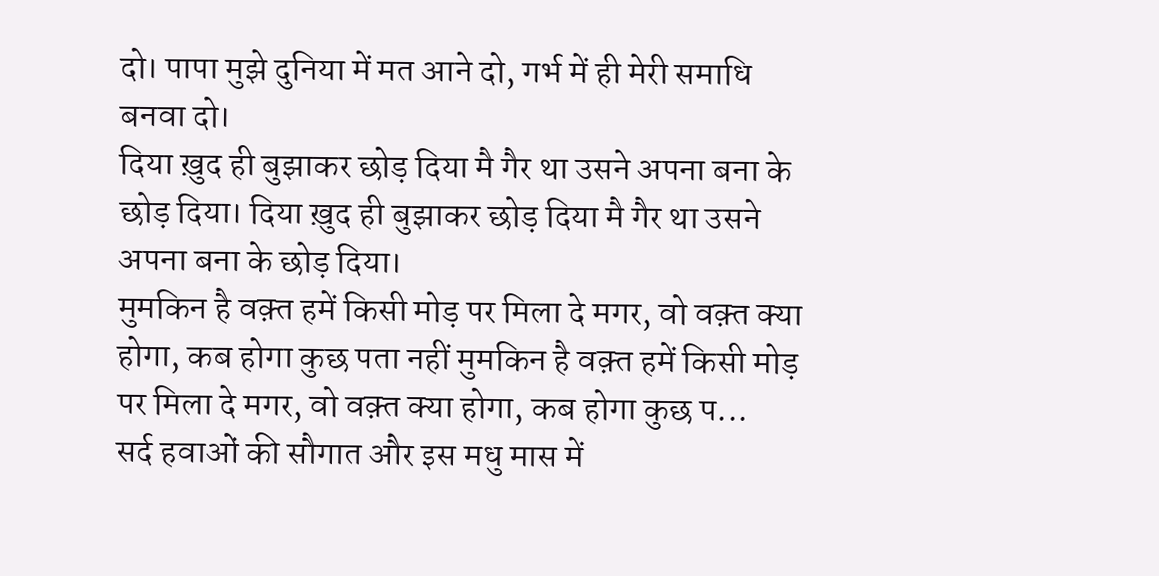दो। पापा मुझे दुनिया में मत आने दो, गर्भ में ही मेरी समाधि बनवा दो।
दिया ख़ुद ही बुझाकर छोड़ दिया मै गैर था उसने अपना बना के छोड़ दिया। दिया ख़ुद ही बुझाकर छोड़ दिया मै गैर था उसने अपना बना के छोड़ दिया।
मुमकिन है वक़्त हमें किसी मोड़ पर मिला दे मगर, वो वक़्त क्या होगा, कब होगा कुछ पता नहीं मुमकिन है वक़्त हमें किसी मोड़ पर मिला दे मगर, वो वक़्त क्या होगा, कब होगा कुछ प...
सर्द हवाओं की सौगात और इस मधु मास में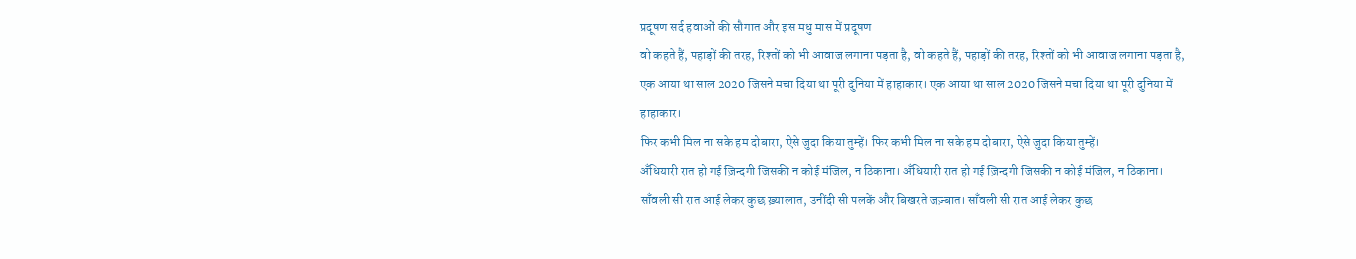प्रदूषण सर्द हवाओं की सौगात और इस मधु मास में प्रदूषण
वो कहते हैं, पहाड़ों की तरह, रिश्तों को भी आवाज लगाना पड़ता है, वो कहते हैं, पहाड़ों की तरह, रिश्तों को भी आवाज लगाना पड़ता है,
एक आया था साल 2020 जिसने मचा दिया था पूरी दुनिया में हाहाकार। एक आया था साल 2020 जिसने मचा दिया था पूरी दुनिया में हाहाकार।
फिर कभी मिल ना सके हम दोबारा, ऐसे जुदा किया तुम्हें। फिर कभी मिल ना सके हम दोबारा, ऐसे जुदा किया तुम्हें।
अँधियारी रात हो गई ज़िन्दगी जिसकी न कोई मंजिल, न ठिकाना। अँधियारी रात हो गई ज़िन्दगी जिसकी न कोई मंजिल, न ठिकाना।
साँवली सी रात आई लेकर कुछ ख़्यालात, उनींदी सी पलकें और बिखरते जज़्बात। साँवली सी रात आई लेकर कुछ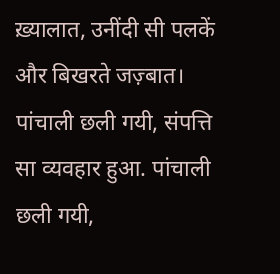ख़्यालात, उनींदी सी पलकें और बिखरते जज़्बात।
पांचाली छली गयी, संपत्ति सा व्यवहार हुआ. पांचाली छली गयी,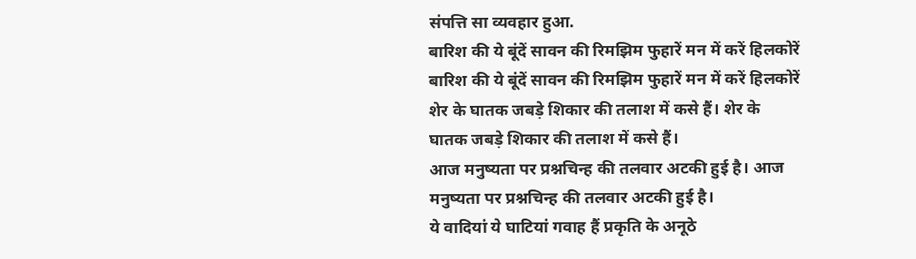संपत्ति सा व्यवहार हुआ.
बारिश की ये बूंदें सावन की रिमझिम फुहारें मन में करें हिलकोरें बारिश की ये बूंदें सावन की रिमझिम फुहारें मन में करें हिलकोरें
शेर के घातक जबड़े शिकार की तलाश में कसे हैं। शेर के घातक जबड़े शिकार की तलाश में कसे हैं।
आज मनुष्यता पर प्रश्नचिन्ह की तलवार अटकी हुई है। आज मनुष्यता पर प्रश्नचिन्ह की तलवार अटकी हुई है।
ये वादियां ये घाटियां गवाह हैं प्रकृति के अनूठे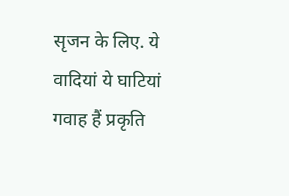सृजन के लिए. ये वादियां ये घाटियां गवाह हैं प्रकृति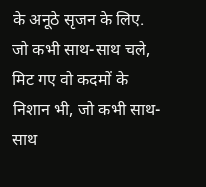के अनूठे सृजन के लिए.
जो कभी साथ-साथ चले, मिट गए वो कदमों के निशान भी, जो कभी साथ-साथ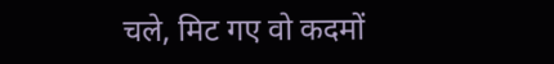चले, मिट गए वो कदमों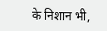के निशान भी,